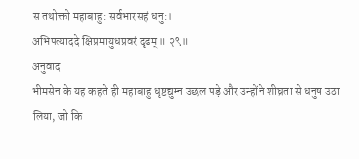स तथोक्तो महाबाहु: सर्वभारसहं धनु:।
अभिपत्याददे क्षिप्रमायुधप्रवरं दृढम्॥ २९॥
अनुवाद
भीमसेन के यह कहते ही महाबाहु धृष्टद्युम्न उछल पड़े और उन्होंने शीघ्रता से धनुष उठा लिया, जो कि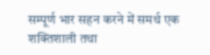सम्पूर्ण भार सहन करने में समर्थ एक शक्तिशाली तथा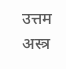उत्तम अस्त्र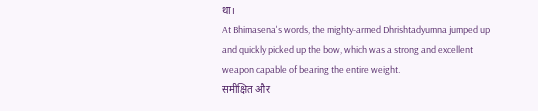था।
At Bhimasena's words, the mighty-armed Dhrishtadyumna jumped up and quickly picked up the bow, which was a strong and excellent weapon capable of bearing the entire weight.
समीक्षित और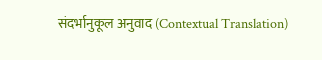संदर्भानुकूल अनुवाद (Contextual Translation)